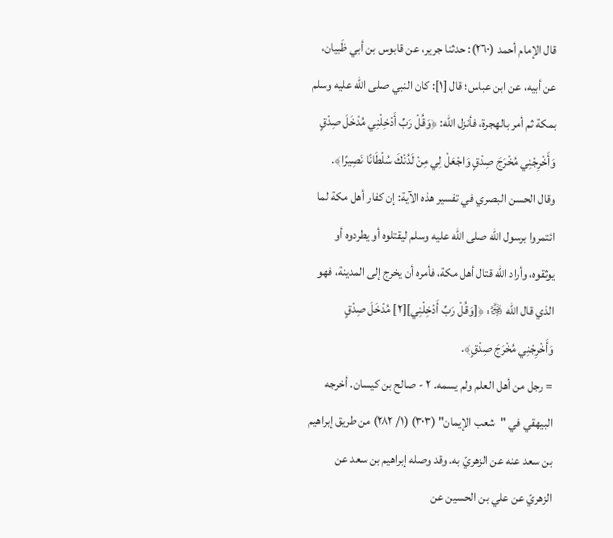قال الإمام أحمد (٢٦٠): حدثنا جرير، عن قابوس بن أبي ظَبيان، عن أبيه، عن ابن عباس؛ قال [١]: كان النبي صلى الله عليه وسلم بمكة ثم أمر بالهجرة، فأنزل الله: ﴿وَقُلْ رَبِّ أَدْخِلْنِي مُدْخَلَ صِدْقٍ وَأَخْرِجْنِي مُخْرَجَ صِدْقٍ وَاجْعَلْ لِي مِنْ لَدُنْكَ سُلْطَانًا نَصِيرًا﴾.
وقال الحسن البصري في تفسير هذه الآية: إن كفار أهل مكة لما ائتمروا برسول الله صلى الله عليه وسلم ليقتلوه أو يطردوه أو يوثقوه، وأراد الله قتال أهل مكة، فأمره أن يخرج إلى المدينة، فهو الذي قال الله ﷿: ﴿[وَقُلْ رَبِّ أَدْخِلْنِي][٢] مُدْخَلَ صِدْقٍ وَأَخْرِجْنِي مُخْرَجَ صِدْقٍ﴾.
= رجل من أهل العلم ولم يسمه. ٢ - صالح بن كيسان. أخرجه البيهقي في "شعب الإيمان" (٣٠٣) (١/ ٢٨٢) من طريق إبراهيم بن سعد عنه عن الزهريّ به. وقد وصله إبراهيم بن سعد عن الزهريّ عن علي بن الحسين عن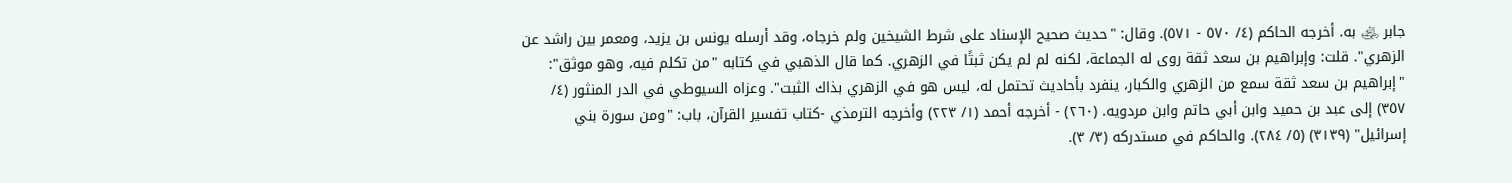جابر ﵁ به. أخرجه الحاكم (٤/ ٥٧٠ - ٥٧١). وقال: "حديث صحيح الإسناد على شرط الشيخين ولم خرجاه، وقد أرسله يونس بن يزيد، ومعمر بين راشد عن الزهري". قلت: وإبراهيم بن سعد ثقة روى له الجماعة، لكنه لم لم يكن ثبتًا في الزهري. كما قال الذهبي في كتابه "من تكلم فيه، وهو موثق": "إبراهيم بن سعد ثقة سمع من الزهري والكبار، ينفرد بأحاديث تحتمل له، ليس هو في الزهري بذاك الثبت". وعزاه السيوطي في الدر المنثور (٤/ ٣٥٧) إلى عبد بن حميد وابن أبي حاتم وابن مردويه. (٢٦٠) - أخرجه أحمد (١/ ٢٢٣) وأخرجه الترمذي -كتاب تفسير القرآن، باب: "ومن سورة بني إسرائيل" (٣١٣٩) (٥/ ٢٨٤). والحاكم في مستدركه (٣/ ٣).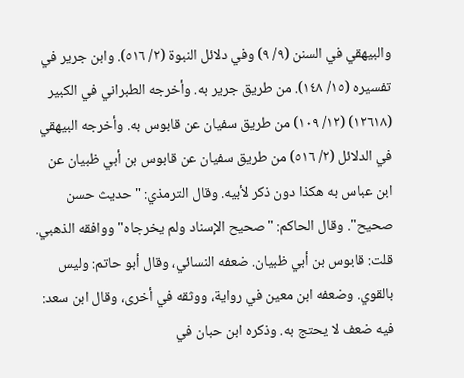والبيهقي في السنن (٩/ ٩) وفي دلائل النبوة (٢/ ٥١٦). وابن جرير في تفسيره (١٥/ ١٤٨). من طريق جرير به. وأخرجه الطبراني في الكبير (١٢٦١٨) (١٢/ ١٠٩) من طريق سفيان عن قابوس به. وأخرجه البيهقي في الدلائل (٢/ ٥١٦) من طريق سفيان عن قابوس بن أبي ظبيان عن ابن عباس به هكذا دون ذكر لأبيه. وقال الترمذي: "حديث حسن صحيح". وقال الحاكم: "صحيح الإسناد ولم يخرجاه" ووافقه الذهبي. قلت: قابوس بن أبي ظبيان. ضعفه النسائي، وقال أبو حاتم: وليس بالقوي. وضعفه ابن معين في رواية، ووثقه في أخرى، وقال ابن سعد: فيه ضعف لا يحتج به. وذكره ابن حبان في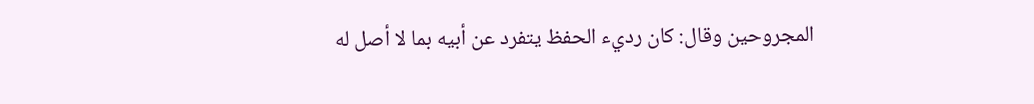المجروحين وقال: كان رديء الحفظ يتفرد عن أبيه بما لا أصل له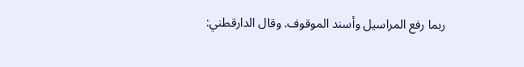ربما رفع المراسيل وأسند الموقوف. وقال الدارقطني: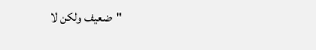"ضعيف ولكن لا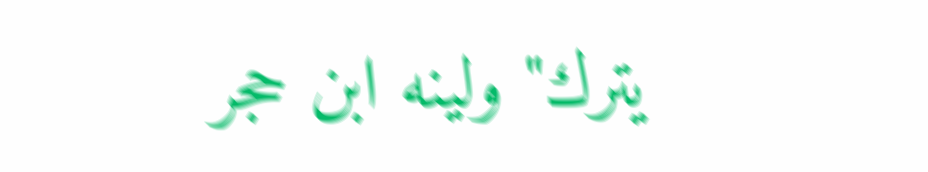يترك" ولينه ابن حجر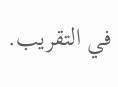في التقريب.